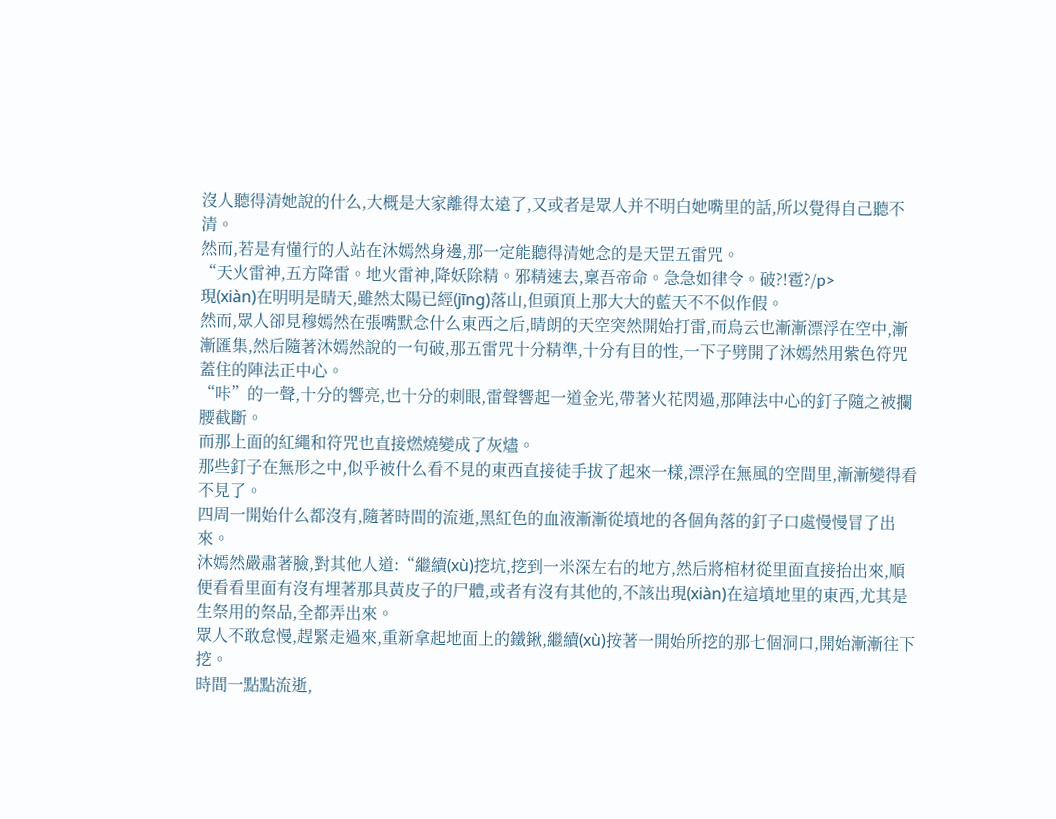沒人聽得清她說的什么,大概是大家離得太遠了,又或者是眾人并不明白她嘴里的話,所以覺得自己聽不清。
然而,若是有懂行的人站在沐嫣然身邊,那一定能聽得清她念的是天罡五雷咒。
“天火雷神,五方降雷。地火雷神,降妖除精。邪精速去,稟吾帝命。急急如律令。破?!雹?/p>
現(xiàn)在明明是晴天,雖然太陽已經(jīng)落山,但頭頂上那大大的藍天不不似作假。
然而,眾人卻見穆嫣然在張嘴默念什么東西之后,晴朗的天空突然開始打雷,而烏云也漸漸漂浮在空中,漸漸匯集,然后隨著沐嫣然說的一句破,那五雷咒十分精準,十分有目的性,一下子劈開了沐嫣然用紫色符咒蓋住的陣法正中心。
“咔”的一聲,十分的響亮,也十分的刺眼,雷聲響起一道金光,帶著火花閃過,那陣法中心的釘子隨之被攔腰截斷。
而那上面的紅繩和符咒也直接燃燒變成了灰燼。
那些釘子在無形之中,似乎被什么看不見的東西直接徒手拔了起來一樣,漂浮在無風的空間里,漸漸變得看不見了。
四周一開始什么都沒有,隨著時間的流逝,黑紅色的血液漸漸從墳地的各個角落的釘子口處慢慢冒了出來。
沐嫣然嚴肅著臉,對其他人道:“繼續(xù)挖坑,挖到一米深左右的地方,然后將棺材從里面直接抬出來,順便看看里面有沒有埋著那具黃皮子的尸體,或者有沒有其他的,不該出現(xiàn)在這墳地里的東西,尤其是生祭用的祭品,全都弄出來。
眾人不敢怠慢,趕緊走過來,重新拿起地面上的鐵鍬,繼續(xù)按著一開始所挖的那七個洞口,開始漸漸往下挖。
時間一點點流逝,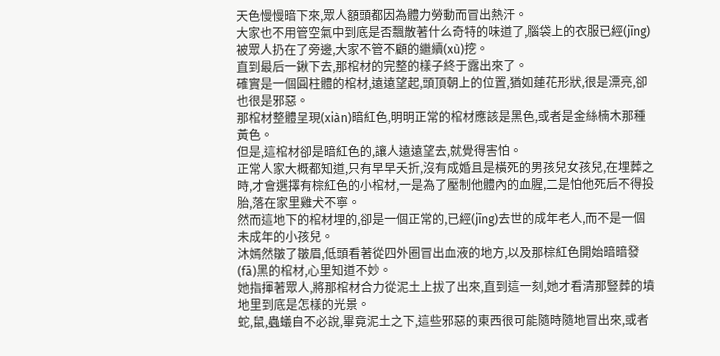天色慢慢暗下來,眾人額頭都因為體力勞動而冒出熱汗。
大家也不用管空氣中到底是否飄散著什么奇特的味道了,腦袋上的衣服已經(jīng)被眾人扔在了旁邊,大家不管不顧的繼續(xù)挖。
直到最后一鍬下去,那棺材的完整的樣子終于露出來了。
確實是一個圓柱體的棺材,遠遠望起,頭頂朝上的位置,猶如蓮花形狀,很是漂亮,卻也很是邪惡。
那棺材整體呈現(xiàn)暗紅色,明明正常的棺材應該是黑色,或者是金絲楠木那種黃色。
但是,這棺材卻是暗紅色的,讓人遠遠望去,就覺得害怕。
正常人家大概都知道,只有早早夭折,沒有成婚且是橫死的男孩兒女孩兒,在埋葬之時,才會選擇有棕紅色的小棺材,一是為了壓制他體內的血腥,二是怕他死后不得投胎,落在家里雞犬不寧。
然而這地下的棺材埋的,卻是一個正常的,已經(jīng)去世的成年老人,而不是一個未成年的小孩兒。
沐嫣然皺了皺眉,低頭看著從四外圈冒出血液的地方,以及那棕紅色開始暗暗發(fā)黑的棺材,心里知道不妙。
她指揮著眾人,將那棺材合力從泥土上拔了出來,直到這一刻,她才看清那豎葬的墳地里到底是怎樣的光景。
蛇,鼠,蟲蟻自不必說,畢竟泥土之下,這些邪惡的東西很可能隨時隨地冒出來,或者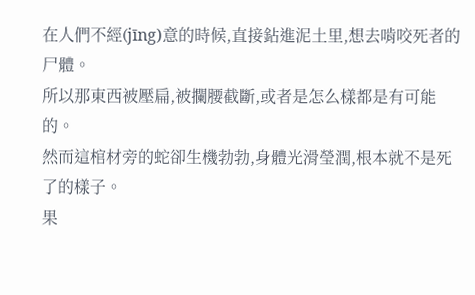在人們不經(jīng)意的時候,直接鉆進泥土里,想去啃咬死者的尸體。
所以那東西被壓扁,被攔腰截斷,或者是怎么樣都是有可能的。
然而這棺材旁的蛇卻生機勃勃,身體光滑瑩潤,根本就不是死了的樣子。
果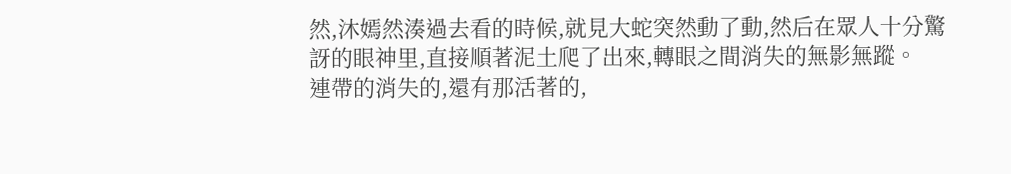然,沐嫣然湊過去看的時候,就見大蛇突然動了動,然后在眾人十分驚訝的眼神里,直接順著泥土爬了出來,轉眼之間消失的無影無蹤。
連帶的消失的,還有那活著的,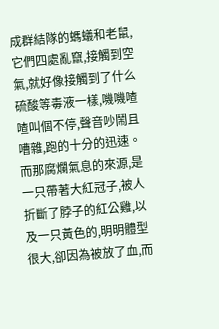成群結隊的螞蟻和老鼠,它們四處亂竄,接觸到空氣,就好像接觸到了什么硫酸等毒液一樣,嘰嘰喳喳叫個不停,聲音吵鬧且嘈雜,跑的十分的迅速。
而那腐爛氣息的來源,是一只帶著大紅冠子,被人折斷了脖子的紅公雞,以及一只黃色的,明明體型很大,卻因為被放了血,而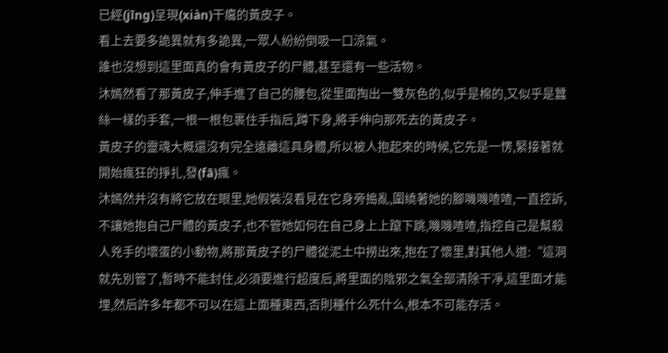已經(jīng)呈現(xiàn)干癟的黃皮子。
看上去要多詭異就有多詭異,一眾人紛紛倒吸一口涼氣。
誰也沒想到這里面真的會有黃皮子的尸體,甚至還有一些活物。
沐嫣然看了那黃皮子,伸手進了自己的腰包,從里面掏出一雙灰色的,似乎是棉的,又似乎是蠶絲一樣的手套,一根一根包裹住手指后,蹲下身,將手伸向那死去的黃皮子。
黃皮子的靈魂大概還沒有完全遠離這具身體,所以被人抱起來的時候,它先是一愣,緊接著就開始瘋狂的掙扎,發(fā)瘋。
沐嫣然并沒有將它放在眼里,她假裝沒看見在它身旁搗亂,圍繞著她的腳嘰嘰喳喳,一直控訴,不讓她抱自己尸體的黃皮子,也不管她如何在自己身上上躥下跳,嘰嘰喳喳,指控自己是幫殺人兇手的壞蛋的小動物,將那黃皮子的尸體從泥土中撈出來,抱在了懷里,對其他人道:“這洞就先別管了,暫時不能封住,必須要進行超度后,將里面的陰邪之氣全部清除干凈,這里面才能埋,然后許多年都不可以在這上面種東西,否則種什么死什么,根本不可能存活。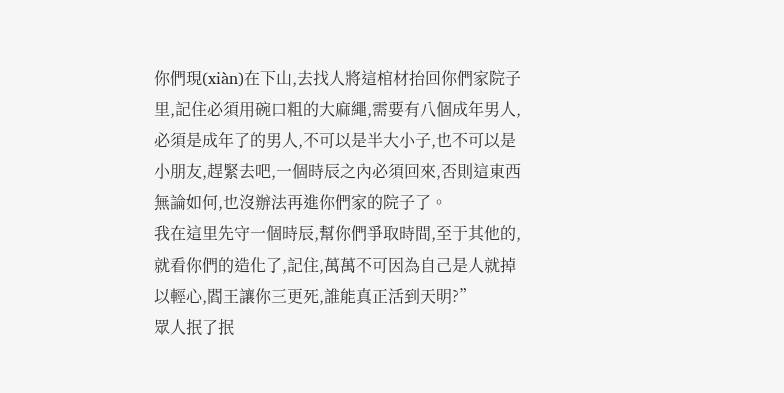你們現(xiàn)在下山,去找人將這棺材抬回你們家院子里,記住必須用碗口粗的大麻繩,需要有八個成年男人,必須是成年了的男人,不可以是半大小子,也不可以是小朋友,趕緊去吧,一個時辰之內必須回來,否則這東西無論如何,也沒辦法再進你們家的院子了。
我在這里先守一個時辰,幫你們爭取時間,至于其他的,就看你們的造化了,記住,萬萬不可因為自己是人就掉以輕心,閻王讓你三更死,誰能真正活到天明?”
眾人抿了抿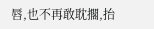唇,也不再敢耽擱,抬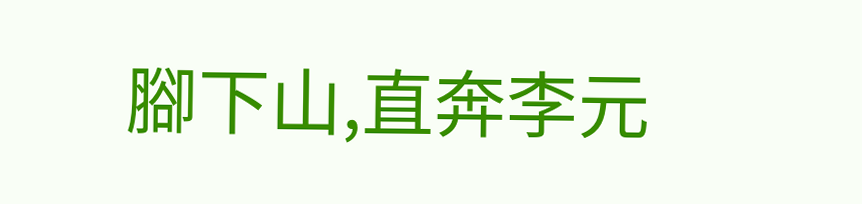腳下山,直奔李元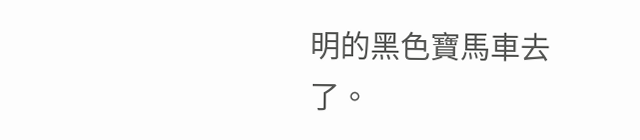明的黑色寶馬車去了。